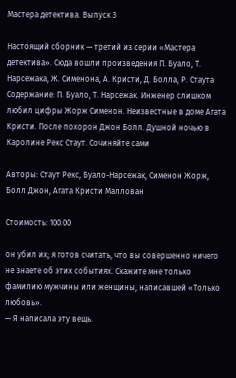Мастера детектива. Выпуск 3

Настоящий сборник — третий из серии «Мастера детектива». Сюда вошли произведения П. Буало, Т. Нарсежака, Ж. Сименона, А. Кристи, Д. Болла, Р. Стаута Содержание: П. Буало, Т. Нарсежак. Инженер слишком любил цифры Жорж Сименон. Неизвестные в доме Агата Кристи. После похорон Джон Болл. Душной ночью в Каролине Рекс Стаут. Сочиняйте сами

Авторы: Стаут Рекс, Буало-Нарсежак, Сименон Жорж, Болл Джон, Агата Кристи Маллован

Стоимость: 100.00

он убил их; я готов считать, что вы совершенно ничего не знаете об этих событиях. Скажите мне только фамилию мужчины или женщины, написавшей «Только любовь».
— Я написала эту вещь.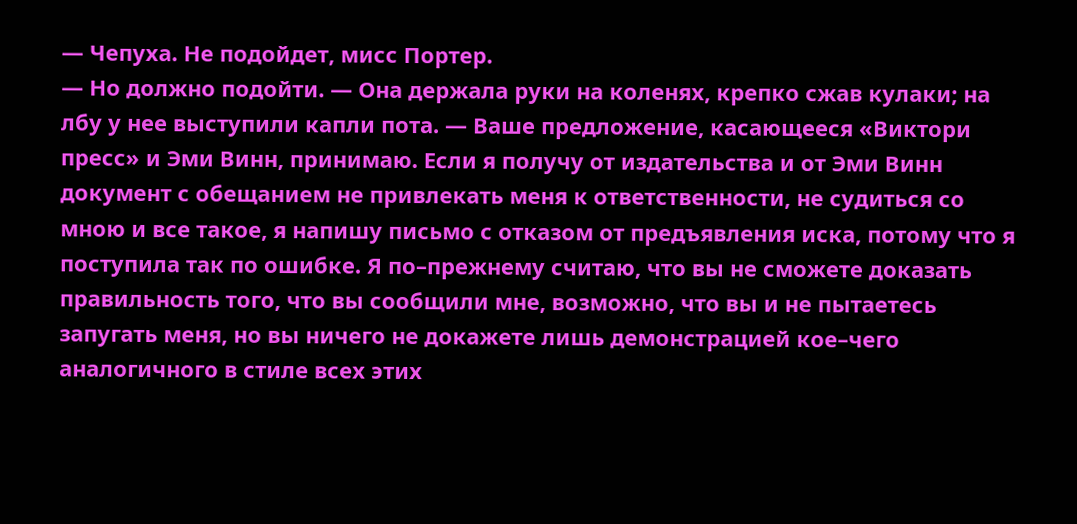— Чепуха. Не подойдет, мисс Портер.
— Но должно подойти. — Она держала руки на коленях, крепко сжав кулаки; на лбу у нее выступили капли пота. — Ваше предложение, касающееся «Виктори пресс» и Эми Винн, принимаю. Если я получу от издательства и от Эми Винн документ с обещанием не привлекать меня к ответственности, не судиться со мною и все такое, я напишу письмо с отказом от предъявления иска, потому что я поступила так по ошибке. Я по–прежнему считаю, что вы не сможете доказать правильность того, что вы сообщили мне, возможно, что вы и не пытаетесь запугать меня, но вы ничего не докажете лишь демонстрацией кое–чего аналогичного в стиле всех этих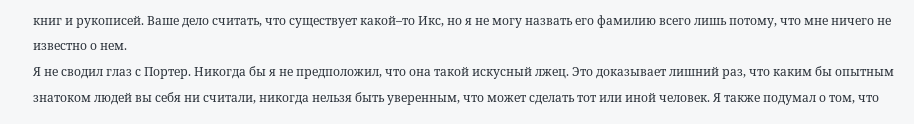книг и рукописей. Ваше дело считать, что существует какой–то Икс, но я не могу назвать его фамилию всего лишь потому, что мне ничего не известно о нем.
Я не сводил глаз с Портер. Никогда бы я не предположил, что она такой искусный лжец. Это доказывает лишний раз, что каким бы опытным знатоком людей вы себя ни считали, никогда нельзя быть уверенным, что может сделать тот или иной человек. Я также подумал о том, что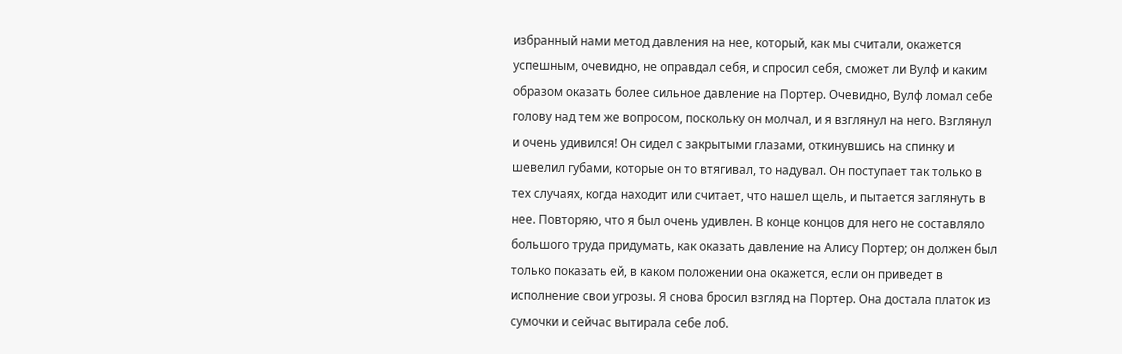избранный нами метод давления на нее, который, как мы считали, окажется успешным, очевидно, не оправдал себя, и спросил себя, сможет ли Вулф и каким образом оказать более сильное давление на Портер. Очевидно, Вулф ломал себе голову над тем же вопросом, поскольку он молчал, и я взглянул на него. Взглянул и очень удивился! Он сидел с закрытыми глазами, откинувшись на спинку и шевелил губами, которые он то втягивал, то надувал. Он поступает так только в тех случаях, когда находит или считает, что нашел щель, и пытается заглянуть в нее. Повторяю, что я был очень удивлен. В конце концов для него не составляло большого труда придумать, как оказать давление на Алису Портер; он должен был только показать ей, в каком положении она окажется, если он приведет в исполнение свои угрозы. Я снова бросил взгляд на Портер. Она достала платок из сумочки и сейчас вытирала себе лоб.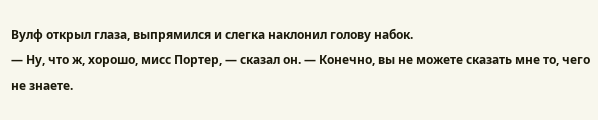Вулф открыл глаза, выпрямился и слегка наклонил голову набок.
— Ну, что ж, хорошо, мисс Портер, — сказал он. — Конечно, вы не можете сказать мне то, чего не знаете.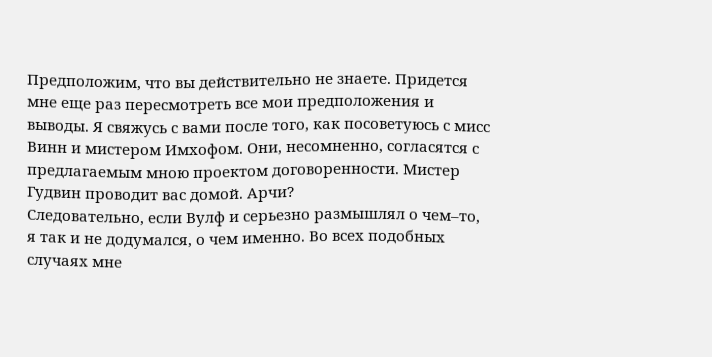Предположим, что вы действительно не знаете. Придется мне еще раз пересмотреть все мои предположения и выводы. Я свяжусь с вами после того, как посоветуюсь с мисс Винн и мистером Имхофом. Они, несомненно, согласятся с предлагаемым мною проектом договоренности. Мистер Гудвин проводит вас домой. Арчи?
Следовательно, если Вулф и серьезно размышлял о чем–то, я так и не додумался, о чем именно. Во всех подобных случаях мне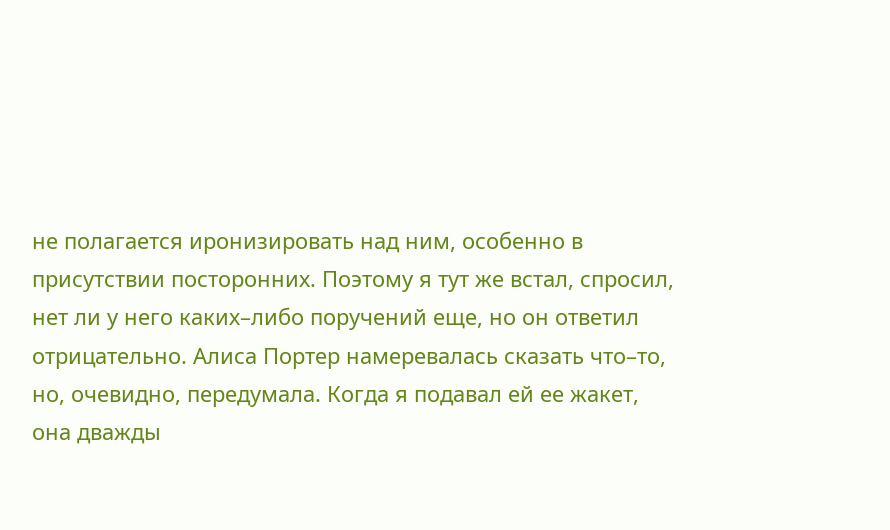не полагается иронизировать над ним, особенно в присутствии посторонних. Поэтому я тут же встал, спросил, нет ли у него каких–либо поручений еще, но он ответил отрицательно. Алиса Портер намеревалась сказать что–то, но, очевидно, передумала. Когда я подавал ей ее жакет, она дважды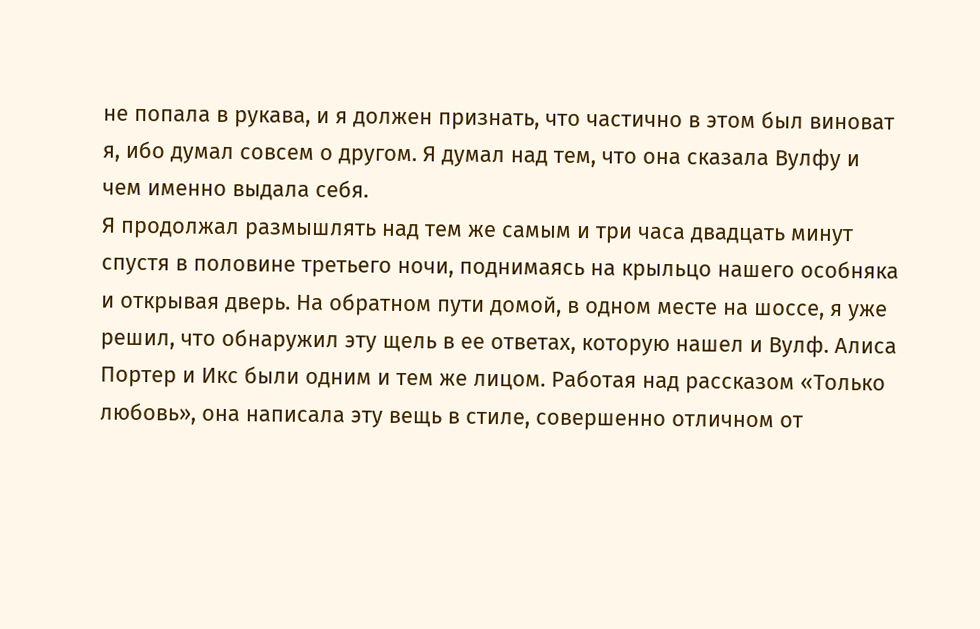не попала в рукава, и я должен признать, что частично в этом был виноват я, ибо думал совсем о другом. Я думал над тем, что она сказала Вулфу и чем именно выдала себя.
Я продолжал размышлять над тем же самым и три часа двадцать минут спустя в половине третьего ночи, поднимаясь на крыльцо нашего особняка и открывая дверь. На обратном пути домой, в одном месте на шоссе, я уже решил, что обнаружил эту щель в ее ответах, которую нашел и Вулф. Алиса Портер и Икс были одним и тем же лицом. Работая над рассказом «Только любовь», она написала эту вещь в стиле, совершенно отличном от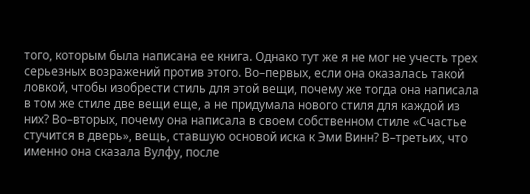того, которым была написана ее книга. Однако тут же я не мог не учесть трех серьезных возражений против этого. Во–первых, если она оказалась такой ловкой, чтобы изобрести стиль для этой вещи, почему же тогда она написала в том же стиле две вещи еще, а не придумала нового стиля для каждой из них? Во–вторых, почему она написала в своем собственном стиле «Счастье стучится в дверь», вещь, ставшую основой иска к Эми Винн? В–третьих, что именно она сказала Вулфу, после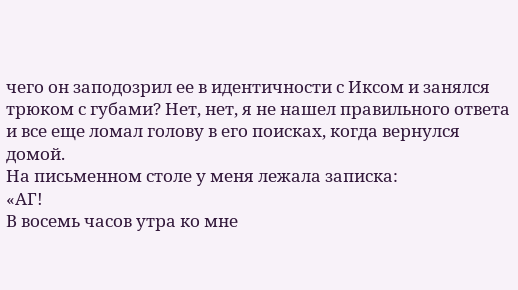чего он заподозрил ее в идентичности с Иксом и занялся трюком с губами? Нет, нет, я не нашел правильного ответа и все еще ломал голову в его поисках, когда вернулся домой.
На письменном столе у меня лежала записка:
«АГ!
В восемь часов утра ко мне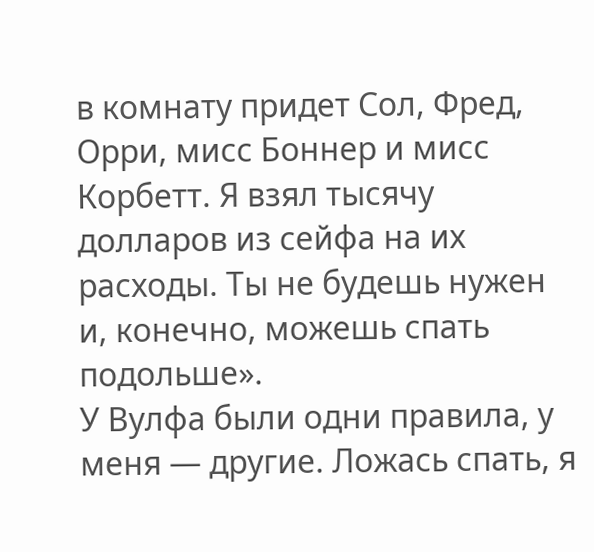в комнату придет Сол, Фред, Орри, мисс Боннер и мисс Корбетт. Я взял тысячу долларов из сейфа на их расходы. Ты не будешь нужен и, конечно, можешь спать подольше».
У Вулфа были одни правила, у меня — другие. Ложась спать, я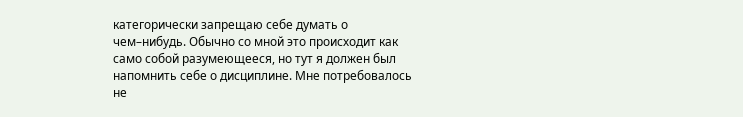категорически запрещаю себе думать о чем–нибудь. Обычно со мной это происходит как само собой разумеющееся, но тут я должен был напомнить себе о дисциплине. Мне потребовалось не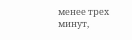менее трех минут,